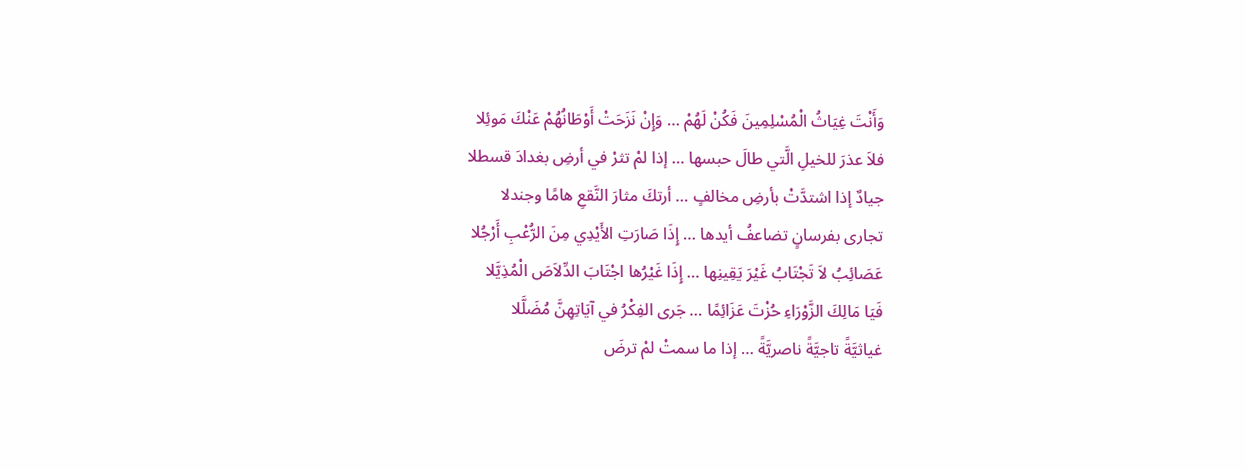وَأَنْتَ غِيَاثُ الْمُسْلِمِينَ فَكُنْ لَهُمْ … وَإِنْ نَزَحَتْ أَوْطَانُهُمْ عَنْكَ مَوئِلا
فلاَ عذرَ للخيلِ الَّتي طالَ حبسها … إذا لمْ تثرْ في أرضِ بغدادَ قسطلا
جيادٌ إذا اشتدَّتْ بأرضِ مخالفٍ … أرتكَ مثارَ النَّقعِ هامًا وجندلا
تجارى بفرسانٍ تضاعفُ أيدها … إِذَا صَارَتِ الأَيْدِي مِنَ الرُّعْبِ أَرْجُلا
عَصَائِبُ لاَ تَجْتَابُ غَيْرَ يَقِينِها … إِذَا غَيْرُها اجْتَابَ الدِّلاَصَ الْمُذِيَّلا
فَيَا مَالِكَ الزَّوْرَاءِ حُزْتَ عَزَائِمًا … جَرى الفِكْرُ في آيَاتِهِنَّ مُضَلَّلا
غياثيَّةً تاجيَّةً ناصريَّةً … إذا ما سمتْ لمْ ترضَ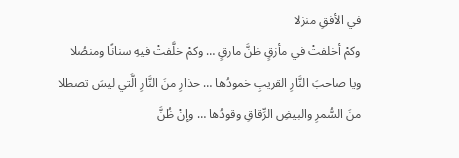في الأفقِ منزلا
وكمْ أخلفتْ في مأزقٍ ظنَّ مارقٍ … وكمْ خلَّفتْ فيهِ سنانًا ومنصُلا
ويا صاحبَ النَّارِ القريبِ خمودُها … حذارِ منَ النَّارِ الَّتي ليسَ تصطلا
منَ السُّمرِ والبيضِ الرِّقاقِ وقودُها … وإنْ ظُنَّ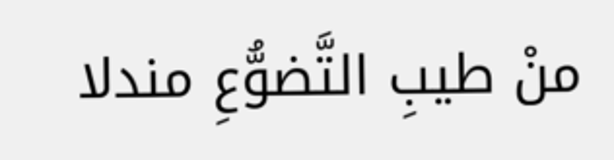منْ طيبِ التَّضوُّعِ مندلا